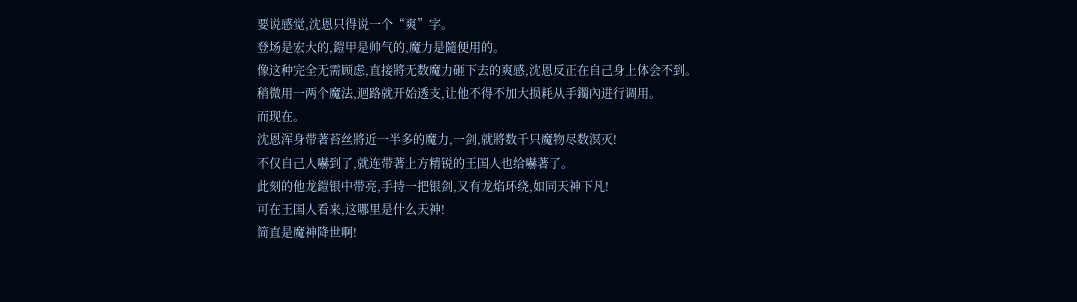要说感觉,沈恩只得说一个“爽”字。
登场是宏大的,鎧甲是帅气的,魔力是隨便用的。
像这种完全无需顾虑,直接將无数魔力砸下去的爽感,沈恩反正在自己身上体会不到。
稍微用一两个魔法,迴路就开始透支,让他不得不加大损耗从手鐲內进行调用。
而现在。
沈恩浑身带著苔丝將近一半多的魔力,一剑,就將数千只魔物尽数溟灭!
不仅自己人嚇到了,就连带著上方精锐的王国人也给嚇著了。
此刻的他龙鎧银中带亮,手持一把银剑,又有龙焰环绕,如同天神下凡!
可在王国人看来,这哪里是什么天神!
简直是魔神降世啊!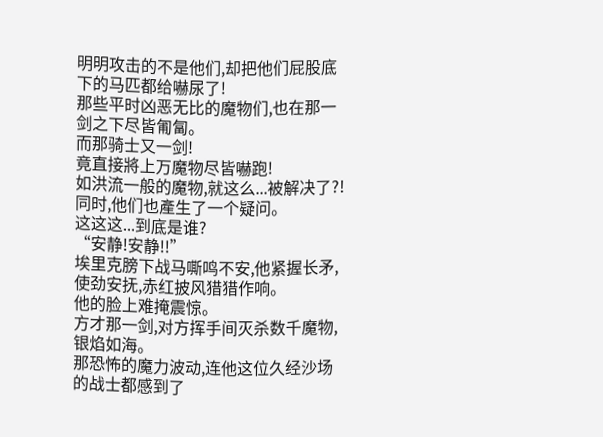明明攻击的不是他们,却把他们屁股底下的马匹都给嚇尿了!
那些平时凶恶无比的魔物们,也在那一剑之下尽皆匍匐。
而那骑士又一剑!
竟直接將上万魔物尽皆嚇跑!
如洪流一般的魔物,就这么...被解决了?!
同时,他们也產生了一个疑问。
这这这...到底是谁?
“安静!安静!!”
埃里克膀下战马嘶鸣不安,他紧握长矛,使劲安抚,赤红披风猎猎作响。
他的脸上难掩震惊。
方才那一剑,对方挥手间灭杀数千魔物,银焰如海。
那恐怖的魔力波动,连他这位久经沙场的战士都感到了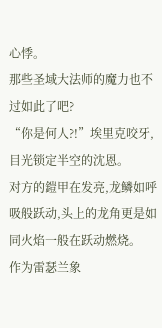心悸。
那些圣域大法师的魔力也不过如此了吧?
“你是何人?!”埃里克咬牙,目光锁定半空的沈恩。
对方的鎧甲在发亮,龙鳞如呼吸般跃动,头上的龙角更是如同火焰一般在跃动燃烧。
作为雷瑟兰象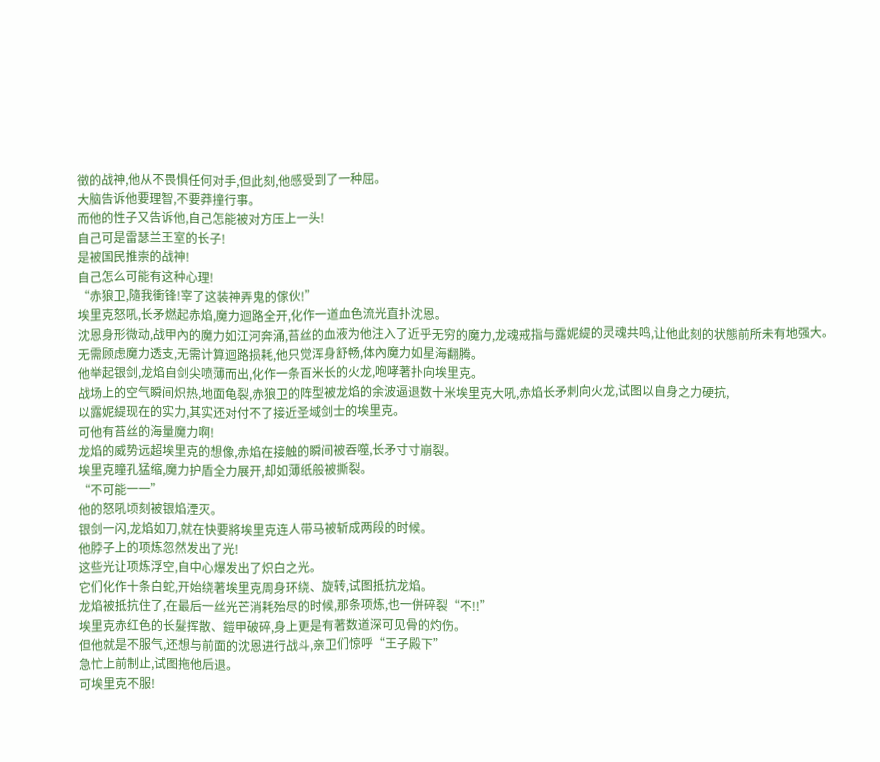徵的战神,他从不畏惧任何对手,但此刻,他感受到了一种屈。
大脑告诉他要理智,不要莽撞行事。
而他的性子又告诉他,自己怎能被对方压上一头!
自己可是雷瑟兰王室的长子!
是被国民推崇的战神!
自己怎么可能有这种心理!
“赤狼卫,隨我衝锋!宰了这装神弄鬼的傢伙!”
埃里克怒吼,长矛燃起赤焰,魔力迴路全开,化作一道血色流光直扑沈恩。
沈恩身形微动,战甲內的魔力如江河奔涌,苔丝的血液为他注入了近乎无穷的魔力,龙魂戒指与露妮緹的灵魂共鸣,让他此刻的状態前所未有地强大。
无需顾虑魔力透支,无需计算迴路损耗,他只觉浑身舒畅,体內魔力如星海翻腾。
他举起银剑,龙焰自剑尖喷薄而出,化作一条百米长的火龙,咆哮著扑向埃里克。
战场上的空气瞬间炽热,地面龟裂,赤狼卫的阵型被龙焰的余波逼退数十米埃里克大吼,赤焰长矛刺向火龙,试图以自身之力硬抗,
以露妮緹现在的实力,其实还对付不了接近圣域剑士的埃里克。
可他有苔丝的海量魔力啊!
龙焰的威势远超埃里克的想像,赤焰在接触的瞬间被吞噬,长矛寸寸崩裂。
埃里克瞳孔猛缩,魔力护盾全力展开,却如薄纸般被撕裂。
“不可能一一”
他的怒吼顷刻被银焰湮灭。
银剑一闪,龙焰如刀,就在快要將埃里克连人带马被斩成两段的时候。
他脖子上的项炼忽然发出了光!
这些光让项炼浮空,自中心爆发出了炽白之光。
它们化作十条白蛇,开始绕著埃里克周身环绕、旋转,试图抵抗龙焰。
龙焰被抵抗住了,在最后一丝光芒消耗殆尽的时候,那条项炼,也一併碎裂“不!!”
埃里克赤红色的长髮挥散、鎧甲破碎,身上更是有著数道深可见骨的灼伤。
但他就是不服气,还想与前面的沈恩进行战斗,亲卫们惊呼“王子殿下”
急忙上前制止,试图拖他后退。
可埃里克不服!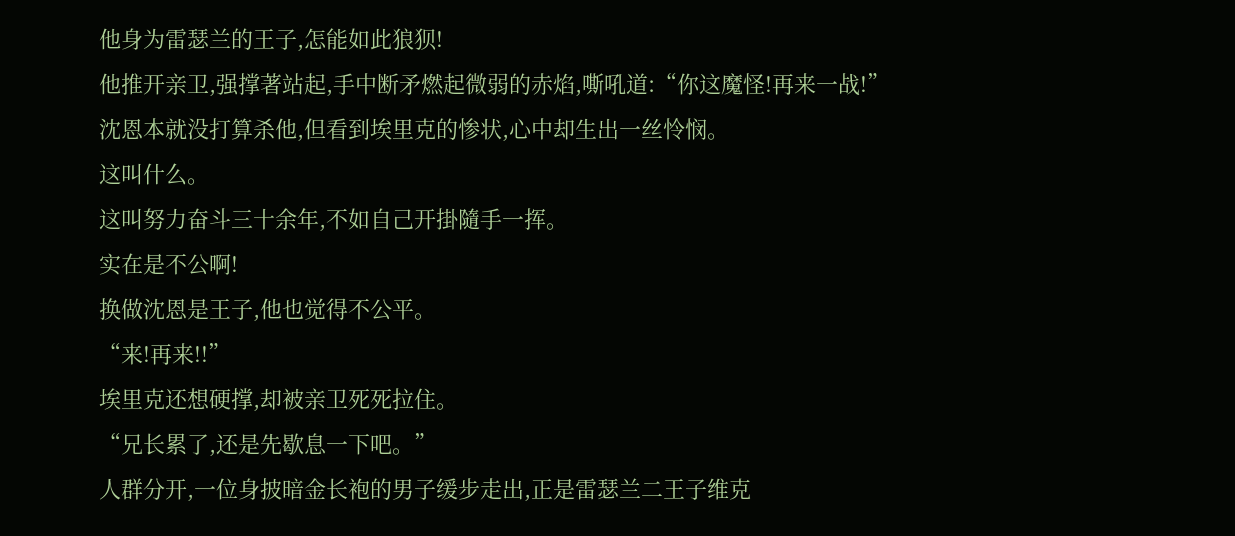他身为雷瑟兰的王子,怎能如此狼狈!
他推开亲卫,强撑著站起,手中断矛燃起微弱的赤焰,嘶吼道:“你这魔怪!再来一战!”
沈恩本就没打算杀他,但看到埃里克的惨状,心中却生出一丝怜悯。
这叫什么。
这叫努力奋斗三十余年,不如自己开掛隨手一挥。
实在是不公啊!
换做沈恩是王子,他也觉得不公平。
“来!再来!!”
埃里克还想硬撑,却被亲卫死死拉住。
“兄长累了,还是先歇息一下吧。”
人群分开,一位身披暗金长袍的男子缓步走出,正是雷瑟兰二王子维克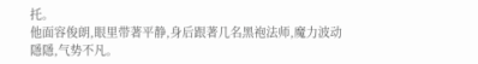托。
他面容俊朗,眼里带著平静,身后跟著几名黑袍法师,魔力波动隱隱,气势不凡。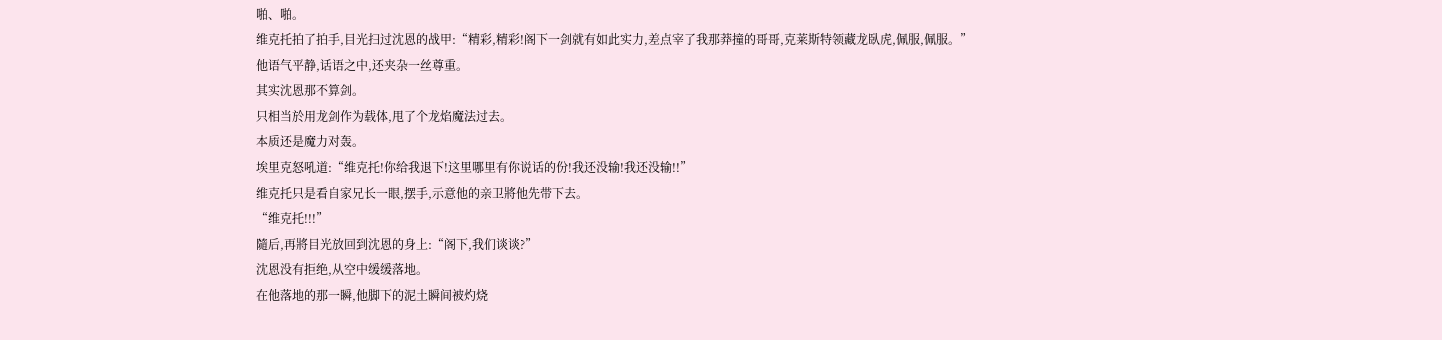啪、啪。
维克托拍了拍手,目光扫过沈恩的战甲:“精彩,精彩!阁下一剑就有如此实力,差点宰了我那莽撞的哥哥,克莱斯特领藏龙臥虎,佩服,佩服。”
他语气平静,话语之中,还夹杂一丝尊重。
其实沈恩那不算剑。
只相当於用龙剑作为载体,甩了个龙焰魔法过去。
本质还是魔力对轰。
埃里克怒吼道:“维克托!你给我退下!这里哪里有你说话的份!我还没输!我还没输!!”
维克托只是看自家兄长一眼,摆手,示意他的亲卫將他先带下去。
“维克托!!!”
隨后,再將目光放回到沈恩的身上:“阁下,我们谈谈?”
沈恩没有拒绝,从空中缓缓落地。
在他落地的那一瞬,他脚下的泥土瞬间被灼烧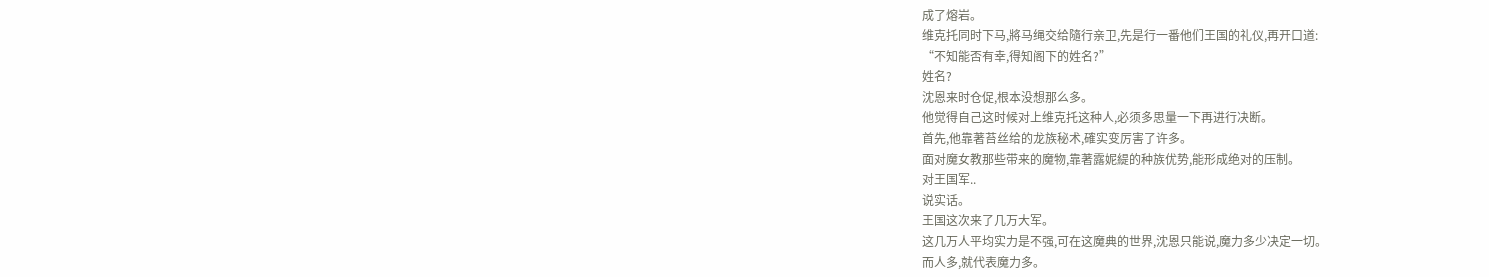成了熔岩。
维克托同时下马,將马绳交给隨行亲卫,先是行一番他们王国的礼仪,再开口道:
“不知能否有幸,得知阁下的姓名?”
姓名?
沈恩来时仓促,根本没想那么多。
他觉得自己这时候对上维克托这种人,必须多思量一下再进行决断。
首先,他靠著苔丝给的龙族秘术,確实变厉害了许多。
面对魔女教那些带来的魔物,靠著露妮緹的种族优势,能形成绝对的压制。
对王国军..
说实话。
王国这次来了几万大军。
这几万人平均实力是不强,可在这魔典的世界,沈恩只能说,魔力多少决定一切。
而人多,就代表魔力多。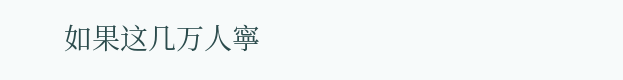如果这几万人寧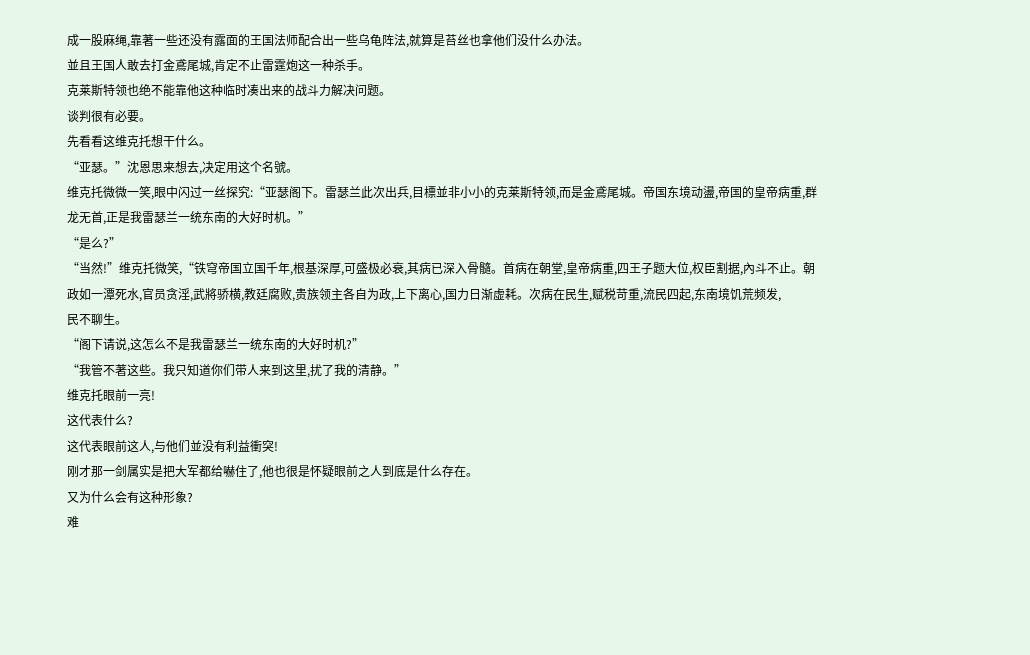成一股麻绳,靠著一些还没有露面的王国法师配合出一些乌龟阵法,就算是苔丝也拿他们没什么办法。
並且王国人敢去打金鳶尾城,肯定不止雷霆炮这一种杀手。
克莱斯特领也绝不能靠他这种临时凑出来的战斗力解决问题。
谈判很有必要。
先看看这维克托想干什么。
“亚瑟。”沈恩思来想去,决定用这个名號。
维克托微微一笑,眼中闪过一丝探究:“亚瑟阁下。雷瑟兰此次出兵,目標並非小小的克莱斯特领,而是金鳶尾城。帝国东境动盪,帝国的皇帝病重,群龙无首,正是我雷瑟兰一统东南的大好时机。”
“是么?”
“当然!”维克托微笑,“铁穹帝国立国千年,根基深厚,可盛极必衰,其病已深入骨髓。首病在朝堂,皇帝病重,四王子题大位,权臣割据,內斗不止。朝政如一潭死水,官员贪淫,武將骄横,教廷腐败,贵族领主各自为政,上下离心,国力日渐虚耗。次病在民生,赋税苛重,流民四起,东南境饥荒频发,
民不聊生。
“阁下请说,这怎么不是我雷瑟兰一统东南的大好时机?”
“我管不著这些。我只知道你们带人来到这里,扰了我的清静。”
维克托眼前一亮!
这代表什么?
这代表眼前这人,与他们並没有利益衝突!
刚才那一剑属实是把大军都给嚇住了,他也很是怀疑眼前之人到底是什么存在。
又为什么会有这种形象?
难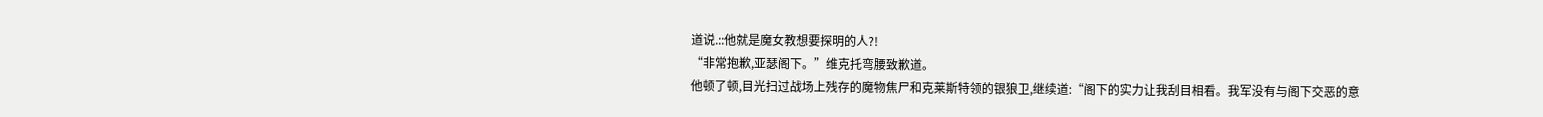道说.::他就是魔女教想要探明的人?!
“非常抱歉,亚瑟阁下。”维克托弯腰致歉道。
他顿了顿,目光扫过战场上残存的魔物焦尸和克莱斯特领的银狼卫,继续道:“阁下的实力让我刮目相看。我军没有与阁下交恶的意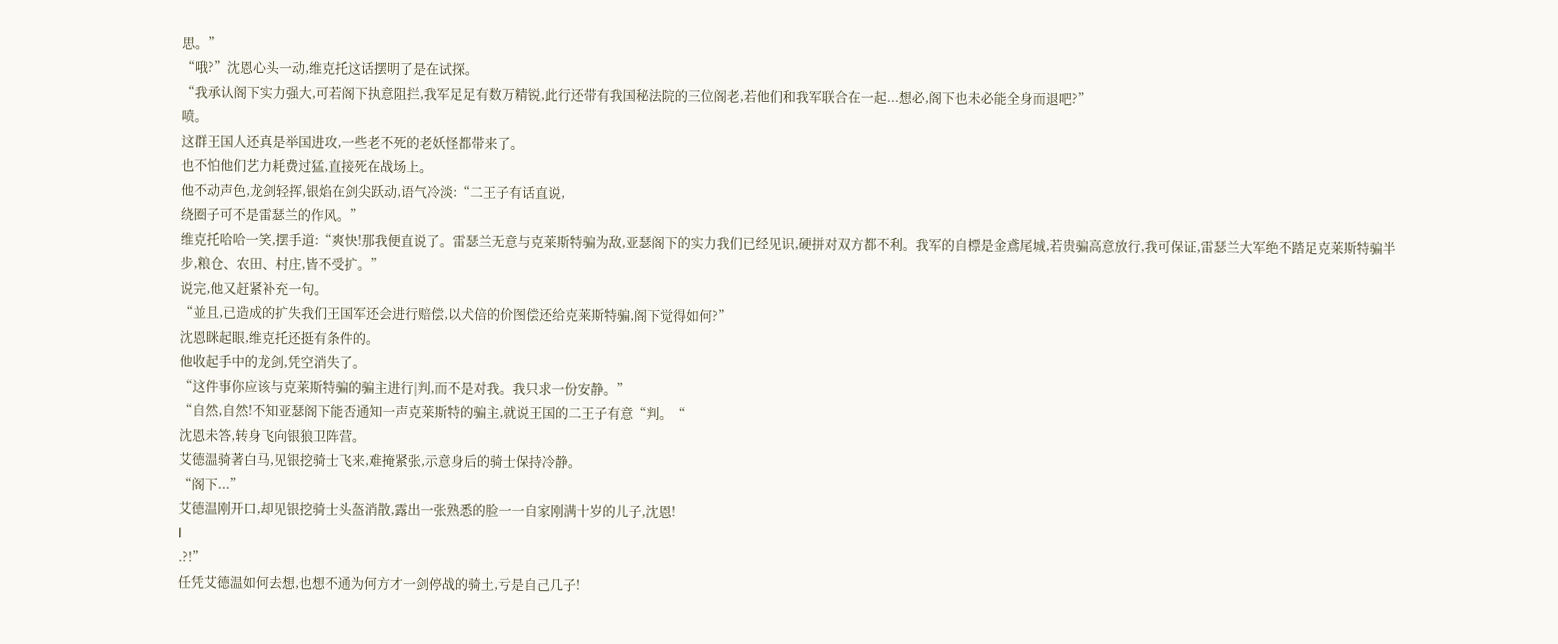思。”
“哦?”沈恩心头一动,维克托这话摆明了是在试探。
“我承认阁下实力强大,可若阁下执意阻拦,我军足足有数万精锐,此行还带有我国秘法院的三位阁老,若他们和我军联合在一起...想必,阁下也未必能全身而退吧?”
喷。
这群王国人还真是举国进攻,一些老不死的老妖怪都带来了。
也不怕他们艺力耗费过猛,直接死在战场上。
他不动声色,龙剑轻挥,银焰在剑尖跃动,语气冷淡:“二王子有话直说,
绕圈子可不是雷瑟兰的作风。”
维克托哈哈一笑,摆手道:“爽快!那我便直说了。雷瑟兰无意与克莱斯特骗为敌,亚瑟阁下的实力我们已经见识,硬拼对双方都不利。我军的自標是金鳶尾城,若贵骗高意放行,我可保证,雷瑟兰大军绝不踏足克莱斯特骗半步,粮仓、农田、村庄,皆不受扩。”
说完,他又赶紧补充一句。
“並且,已造成的扩失我们王国军还会进行赔偿,以犬倍的价图偿还给克莱斯特骗,阁下觉得如何?”
沈恩眯起眼,维克托还挺有条件的。
他收起手中的龙剑,凭空消失了。
“这件事你应该与克莱斯特骗的骗主进行|判,而不是对我。我只求一份安静。”
“自然,自然!不知亚瑟阁下能否通知一声克莱斯特的骗主,就说王国的二王子有意“判。“
沈恩未答,转身飞向银狼卫阵营。
艾德温骑著白马,见银挖骑士飞来,难掩紧张,示意身后的骑士保持冷静。
“阁下...”
艾德温刚开口,却见银挖骑士头盔消散,露出一张熟悉的脸一一自家刚满十岁的儿子,沈恩!
l
.?!”
任凭艾德温如何去想,也想不通为何方才一剑停战的骑土,亏是自己几子!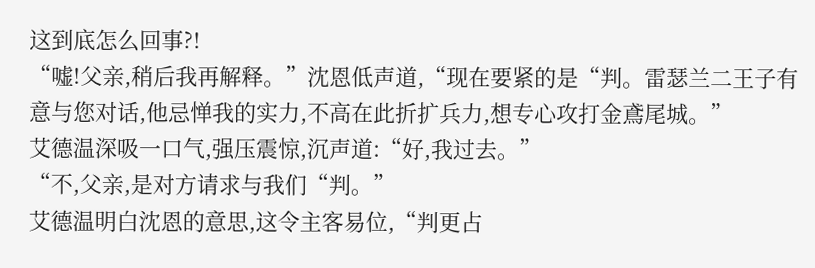这到底怎么回事?!
“嘘!父亲,稍后我再解释。”沈恩低声道,“现在要紧的是“判。雷瑟兰二王子有意与您对话,他忌惮我的实力,不高在此折扩兵力,想专心攻打金鳶尾城。”
艾德温深吸一口气,强压震惊,沉声道:“好,我过去。”
“不,父亲,是对方请求与我们“判。”
艾德温明白沈恩的意思,这令主客易位,“判更占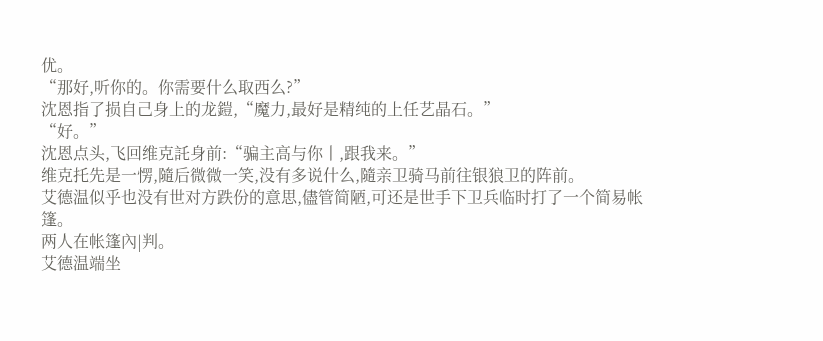优。
“那好,听你的。你需要什么取西么?”
沈恩指了损自己身上的龙鎧,“魔力,最好是精纯的上任艺晶石。”
“好。”
沈恩点头,飞回维克託身前:“骗主高与你丨,跟我来。”
维克托先是一愣,隨后微微一笑,没有多说什么,隨亲卫骑马前往银狼卫的阵前。
艾德温似乎也没有世对方跌份的意思,儘管简陋,可还是世手下卫兵临时打了一个简易帐篷。
两人在帐篷內|判。
艾德温端坐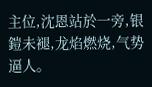主位,沈恩站於一旁,银鎧未褪,龙焰燃烧,气势逼人。